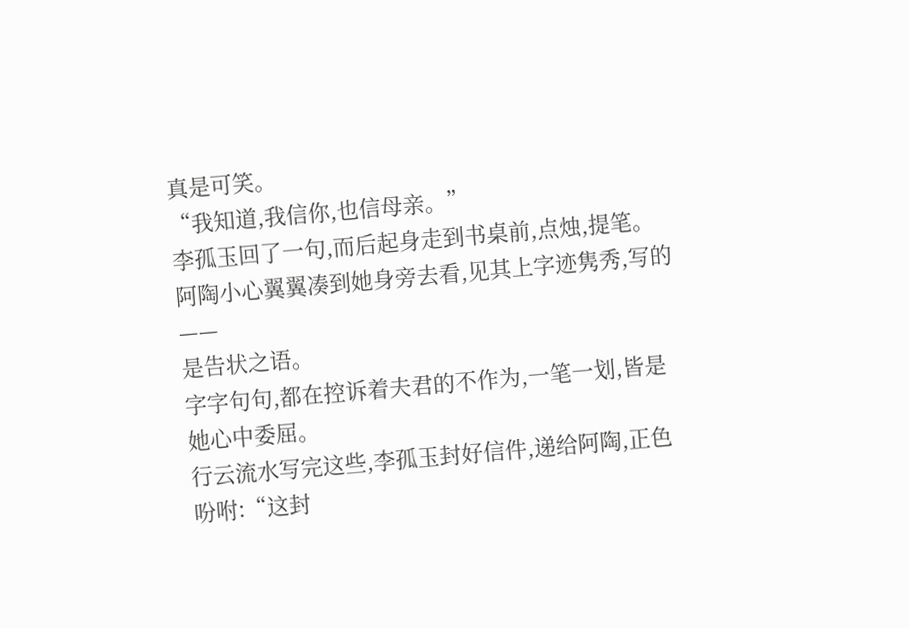真是可笑。
“我知道,我信你,也信母亲。”
李孤玉回了一句,而后起身走到书桌前,点烛,提笔。
阿陶小心翼翼凑到她身旁去看,见其上字迹隽秀,写的——
是告状之语。
字字句句,都在控诉着夫君的不作为,一笔一划,皆是她心中委屈。
行云流水写完这些,李孤玉封好信件,递给阿陶,正色吩咐:“这封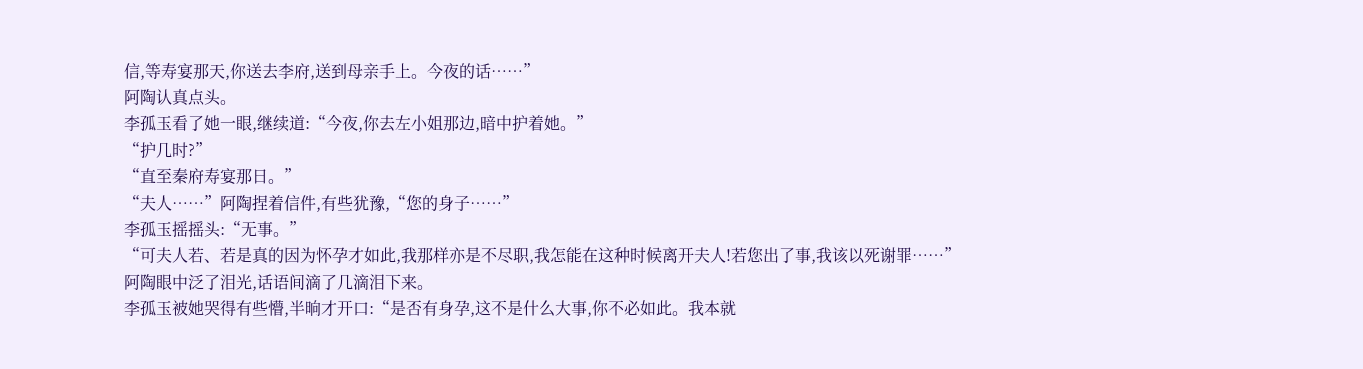信,等寿宴那天,你送去李府,送到母亲手上。今夜的话……”
阿陶认真点头。
李孤玉看了她一眼,继续道:“今夜,你去左小姐那边,暗中护着她。”
“护几时?”
“直至秦府寿宴那日。”
“夫人……”阿陶捏着信件,有些犹豫,“您的身子……”
李孤玉摇摇头:“无事。”
“可夫人若、若是真的因为怀孕才如此,我那样亦是不尽职,我怎能在这种时候离开夫人!若您出了事,我该以死谢罪……”
阿陶眼中泛了泪光,话语间滴了几滴泪下来。
李孤玉被她哭得有些懵,半晌才开口:“是否有身孕,这不是什么大事,你不必如此。我本就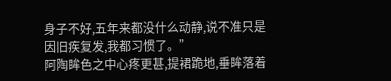身子不好,五年来都没什么动静,说不准只是因旧疾复发,我都习惯了。”
阿陶眸色之中心疼更甚,提裙跪地,垂眸落着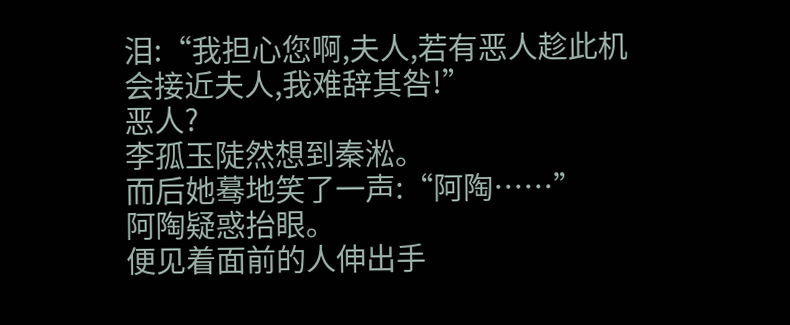泪:“我担心您啊,夫人,若有恶人趁此机会接近夫人,我难辞其咎!”
恶人?
李孤玉陡然想到秦淞。
而后她蓦地笑了一声:“阿陶……”
阿陶疑惑抬眼。
便见着面前的人伸出手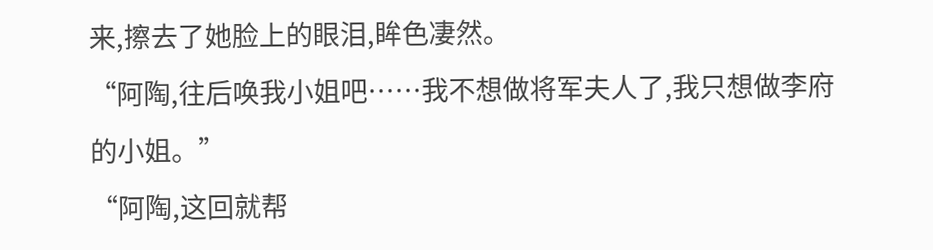来,擦去了她脸上的眼泪,眸色凄然。
“阿陶,往后唤我小姐吧……我不想做将军夫人了,我只想做李府的小姐。”
“阿陶,这回就帮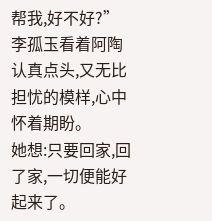帮我,好不好?”
李孤玉看着阿陶认真点头,又无比担忧的模样,心中怀着期盼。
她想:只要回家,回了家,一切便能好起来了。